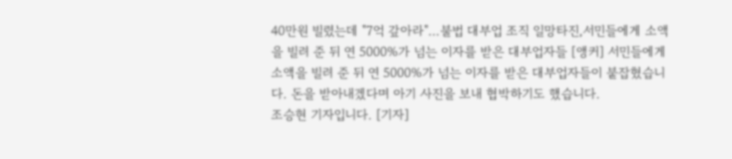40만원 빌렸는데 "7억 갚아라"…불법 대부업 조직 일망타진,서민들에게 소액을 빌려 준 뒤 연 5000%가 넘는 이자를 받은 대부업자들 [앵커] 서민들에게 소액을 빌려 준 뒤 연 5000%가 넘는 이자를 받은 대부업자들이 붙잡혔습니다. 돈을 받아내겠다며 아기 사진을 보내 협박하기도 했습니다.
조승현 기자입니다. [기자]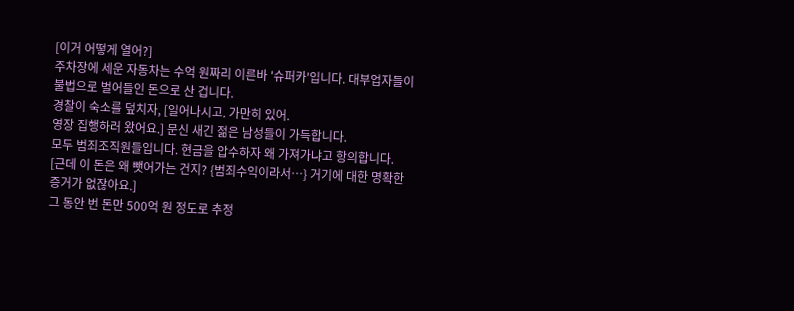[이거 어떻게 열어?]
주차장에 세운 자동차는 수억 원짜리 이른바 '슈퍼카'입니다. 대부업자들이 불법으로 벌어들인 돈으로 산 겁니다.
경찰이 숙소를 덮치자, [일어나시고. 가만히 있어.
영장 집행하러 왔어요.] 문신 새긴 젊은 남성들이 가득합니다.
모두 범죄조직원들입니다. 현금을 압수하자 왜 가져가냐고 항의합니다.
[근데 이 돈은 왜 뺏어가는 건지? {범죄수익이라서…} 거기에 대한 명확한 증거가 없잖아요.]
그 동안 번 돈만 500억 원 정도로 추정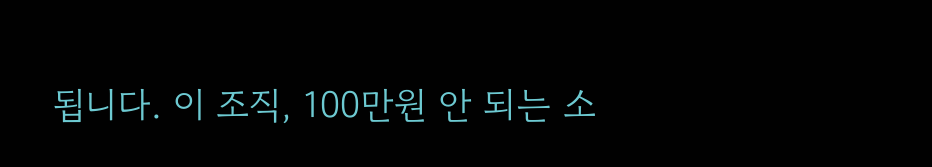됩니다. 이 조직, 100만원 안 되는 소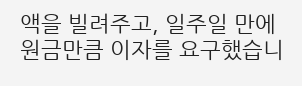액을 빌려주고, 일주일 만에 원금만큼 이자를 요구했습니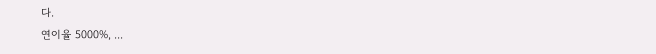다.
연이율 5000%, ...